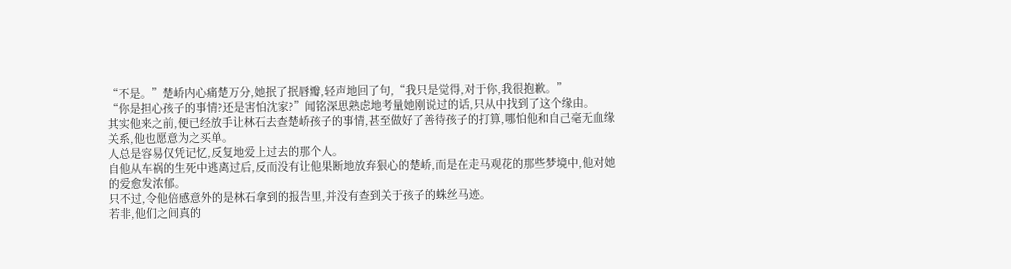“不是。”楚峤内心痛楚万分,她抿了抿唇瓣,轻声地回了句,“我只是觉得,对于你,我很抱歉。”
“你是担心孩子的事情?还是害怕沈家?”闻铭深思熟虑地考量她刚说过的话,只从中找到了这个缘由。
其实他来之前,便已经放手让林石去查楚峤孩子的事情,甚至做好了善待孩子的打算,哪怕他和自己毫无血缘关系,他也愿意为之买单。
人总是容易仅凭记忆,反复地爱上过去的那个人。
自他从车祸的生死中逃离过后,反而没有让他果断地放弃狠心的楚峤,而是在走马观花的那些梦境中,他对她的爱愈发浓郁。
只不过,令他倍感意外的是林石拿到的报告里,并没有查到关于孩子的蛛丝马迹。
若非,他们之间真的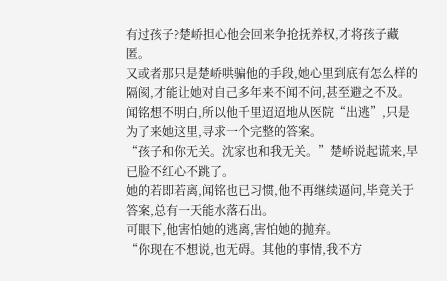有过孩子?楚峤担心他会回来争抢抚养权,才将孩子藏匿。
又或者那只是楚峤哄骗他的手段,她心里到底有怎么样的隔阂,才能让她对自己多年来不闻不问,甚至避之不及。
闻铭想不明白,所以他千里迢迢地从医院“出逃”,只是为了来她这里,寻求一个完整的答案。
“孩子和你无关。沈家也和我无关。”楚峤说起谎来,早已脸不红心不跳了。
她的若即若离,闻铭也已习惯,他不再继续逼问,毕竟关于答案,总有一天能水落石出。
可眼下,他害怕她的逃离,害怕她的抛弃。
“你现在不想说,也无碍。其他的事情,我不方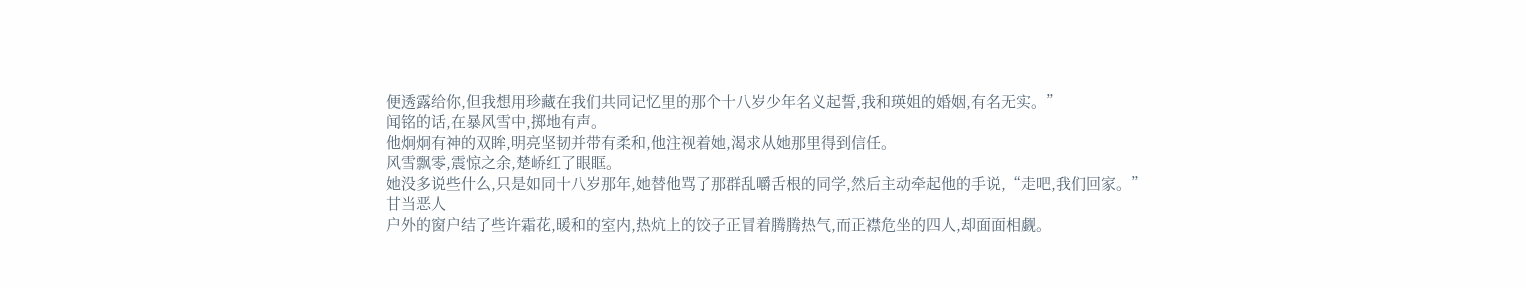便透露给你,但我想用珍藏在我们共同记忆里的那个十八岁少年名义起誓,我和瑛姐的婚姻,有名无实。”
闻铭的话,在暴风雪中,掷地有声。
他炯炯有神的双眸,明亮坚韧并带有柔和,他注视着她,渴求从她那里得到信任。
风雪飘零,震惊之余,楚峤红了眼眶。
她没多说些什么,只是如同十八岁那年,她替他骂了那群乱嚼舌根的同学,然后主动牵起他的手说,“走吧,我们回家。”
甘当恶人
户外的窗户结了些许霜花,暖和的室内,热炕上的饺子正冒着腾腾热气,而正襟危坐的四人,却面面相觑。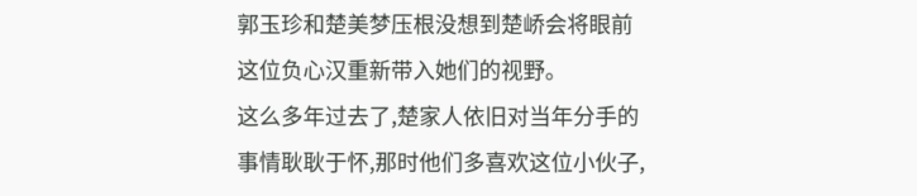郭玉珍和楚美梦压根没想到楚峤会将眼前这位负心汉重新带入她们的视野。
这么多年过去了,楚家人依旧对当年分手的事情耿耿于怀,那时他们多喜欢这位小伙子,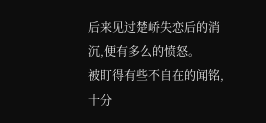后来见过楚峤失恋后的消沉,便有多么的愤怒。
被盯得有些不自在的闻铭,十分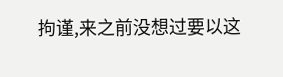拘谨,来之前没想过要以这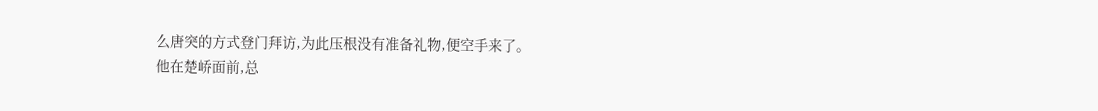么唐突的方式登门拜访,为此压根没有准备礼物,便空手来了。
他在楚峤面前,总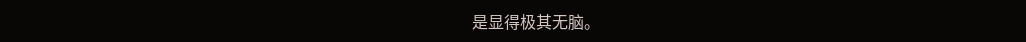是显得极其无脑。